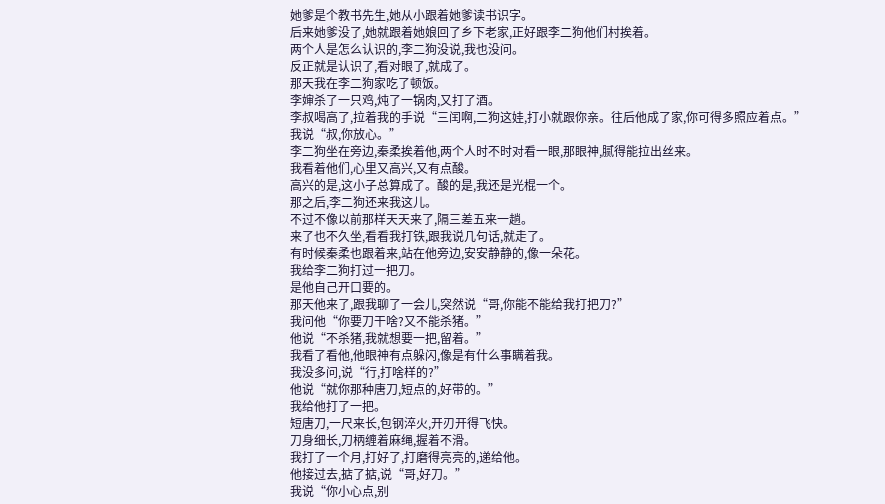她爹是个教书先生,她从小跟着她爹读书识字。
后来她爹没了,她就跟着她娘回了乡下老家,正好跟李二狗他们村挨着。
两个人是怎么认识的,李二狗没说,我也没问。
反正就是认识了,看对眼了,就成了。
那天我在李二狗家吃了顿饭。
李婶杀了一只鸡,炖了一锅肉,又打了酒。
李叔喝高了,拉着我的手说“三闰啊,二狗这娃,打小就跟你亲。往后他成了家,你可得多照应着点。”
我说“叔,你放心。”
李二狗坐在旁边,秦柔挨着他,两个人时不时对看一眼,那眼神,腻得能拉出丝来。
我看着他们,心里又高兴,又有点酸。
高兴的是,这小子总算成了。酸的是,我还是光棍一个。
那之后,李二狗还来我这儿。
不过不像以前那样天天来了,隔三差五来一趟。
来了也不久坐,看看我打铁,跟我说几句话,就走了。
有时候秦柔也跟着来,站在他旁边,安安静静的,像一朵花。
我给李二狗打过一把刀。
是他自己开口要的。
那天他来了,跟我聊了一会儿,突然说“哥,你能不能给我打把刀?”
我问他“你要刀干啥?又不能杀猪。”
他说“不杀猪,我就想要一把,留着。”
我看了看他,他眼神有点躲闪,像是有什么事瞒着我。
我没多问,说“行,打啥样的?”
他说“就你那种唐刀,短点的,好带的。”
我给他打了一把。
短唐刀,一尺来长,包钢淬火,开刃开得飞快。
刀身细长,刀柄缠着麻绳,握着不滑。
我打了一个月,打好了,打磨得亮亮的,递给他。
他接过去,掂了掂,说“哥,好刀。”
我说“你小心点,别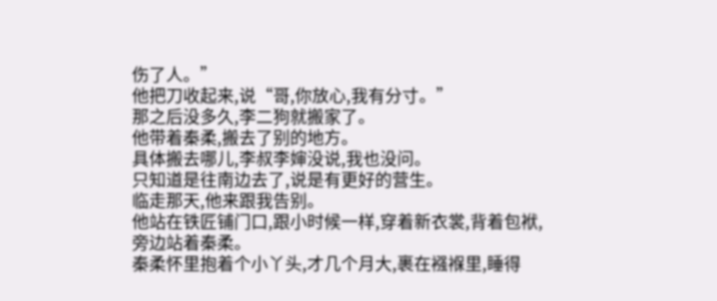伤了人。”
他把刀收起来,说“哥,你放心,我有分寸。”
那之后没多久,李二狗就搬家了。
他带着秦柔,搬去了别的地方。
具体搬去哪儿,李叔李婶没说,我也没问。
只知道是往南边去了,说是有更好的营生。
临走那天,他来跟我告别。
他站在铁匠铺门口,跟小时候一样,穿着新衣裳,背着包袱,旁边站着秦柔。
秦柔怀里抱着个小丫头,才几个月大,裹在襁褓里,睡得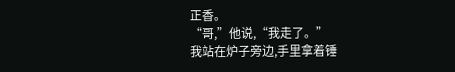正香。
“哥,”他说,“我走了。”
我站在炉子旁边,手里拿着锤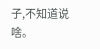子,不知道说啥。